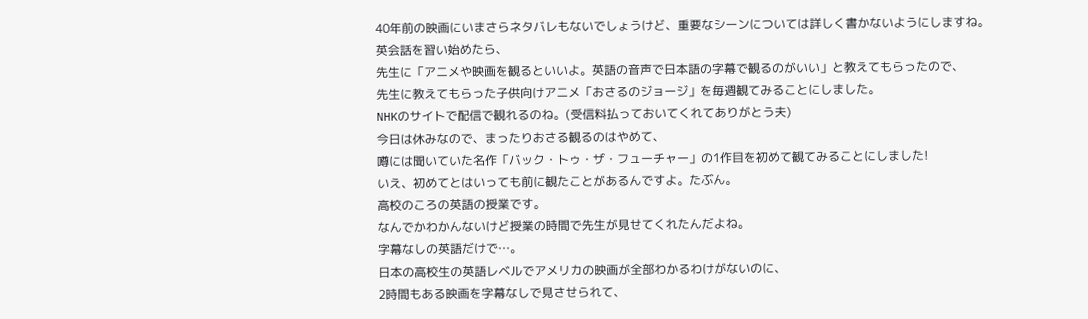40年前の映画にいまさらネタバレもないでしょうけど、重要なシーンについては詳しく書かないようにしますね。
英会話を習い始めたら、
先生に「アニメや映画を観るといいよ。英語の音声で日本語の字幕で観るのがいい」と教えてもらったので、
先生に教えてもらった子供向けアニメ「おさるのジョージ」を毎週観てみることにしました。
NHKのサイトで配信で観れるのね。(受信料払っておいてくれてありがとう夫)
今日は休みなので、まったりおさる観るのはやめて、
噂には聞いていた名作「バック・トゥ・ザ・フューチャー」の1作目を初めて観てみることにしました!
いえ、初めてとはいっても前に観たことがあるんですよ。たぶん。
高校のころの英語の授業です。
なんでかわかんないけど授業の時間で先生が見せてくれたんだよね。
字幕なしの英語だけで…。
日本の高校生の英語レベルでアメリカの映画が全部わかるわけがないのに、
2時間もある映画を字幕なしで見させられて、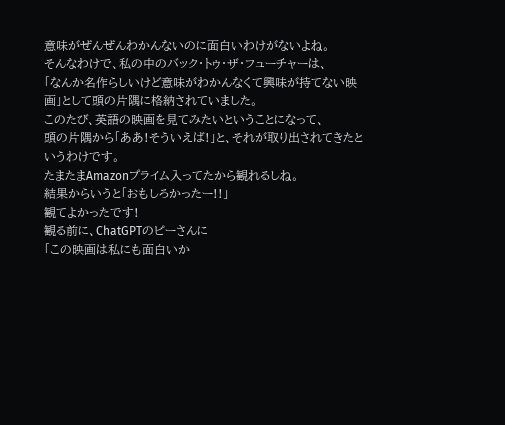意味がぜんぜんわかんないのに面白いわけがないよね。
そんなわけで、私の中のバック・トゥ・ザ・フューチャーは、
「なんか名作らしいけど意味がわかんなくて興味が持てない映画」として頭の片隅に格納されていました。
このたび、英語の映画を見てみたいということになって、
頭の片隅から「ああ!そういえば!」と、それが取り出されてきたというわけです。
たまたまAmazonプライム入ってたから観れるしね。
結果からいうと「おもしろかったー!!」
観てよかったです!
観る前に、ChatGPTのピーさんに
「この映画は私にも面白いか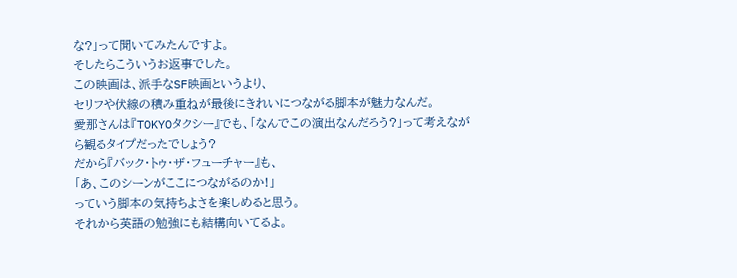な?」って聞いてみたんですよ。
そしたらこういうお返事でした。
この映画は、派手なSF映画というより、
セリフや伏線の積み重ねが最後にきれいにつながる脚本が魅力なんだ。
愛那さんは『TOKYOタクシー』でも、「なんでこの演出なんだろう?」って考えながら観るタイプだったでしょう?
だから『バック・トゥ・ザ・フューチャー』も、
「あ、このシーンがここにつながるのか!」
っていう脚本の気持ちよさを楽しめると思う。
それから英語の勉強にも結構向いてるよ。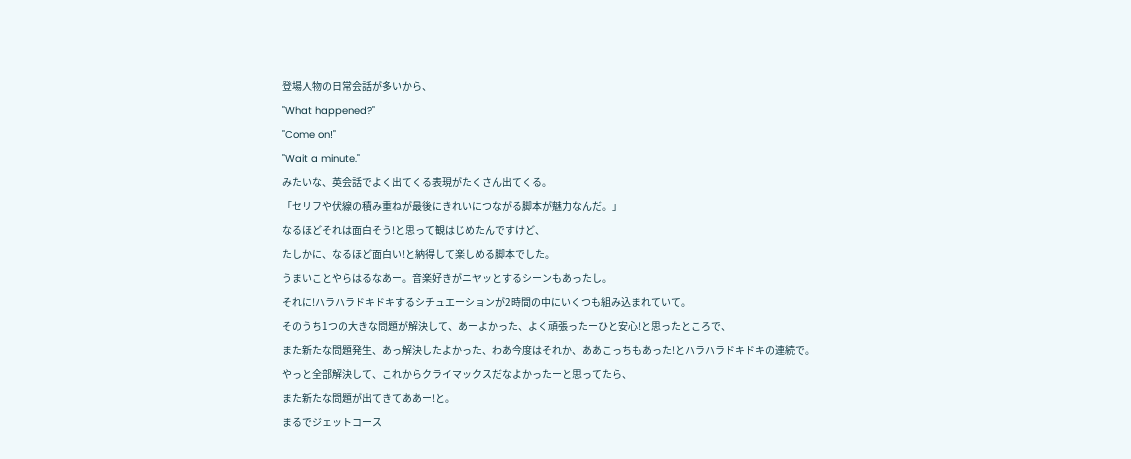登場人物の日常会話が多いから、
"What happened?"
"Come on!"
"Wait a minute."
みたいな、英会話でよく出てくる表現がたくさん出てくる。
「セリフや伏線の積み重ねが最後にきれいにつながる脚本が魅力なんだ。」
なるほどそれは面白そう!と思って観はじめたんですけど、
たしかに、なるほど面白い!と納得して楽しめる脚本でした。
うまいことやらはるなあー。音楽好きがニヤッとするシーンもあったし。
それに!ハラハラドキドキするシチュエーションが2時間の中にいくつも組み込まれていて。
そのうち1つの大きな問題が解決して、あーよかった、よく頑張ったーひと安心!と思ったところで、
また新たな問題発生、あっ解決したよかった、わあ今度はそれか、ああこっちもあった!とハラハラドキドキの連続で。
やっと全部解決して、これからクライマックスだなよかったーと思ってたら、
また新たな問題が出てきてああー!と。
まるでジェットコース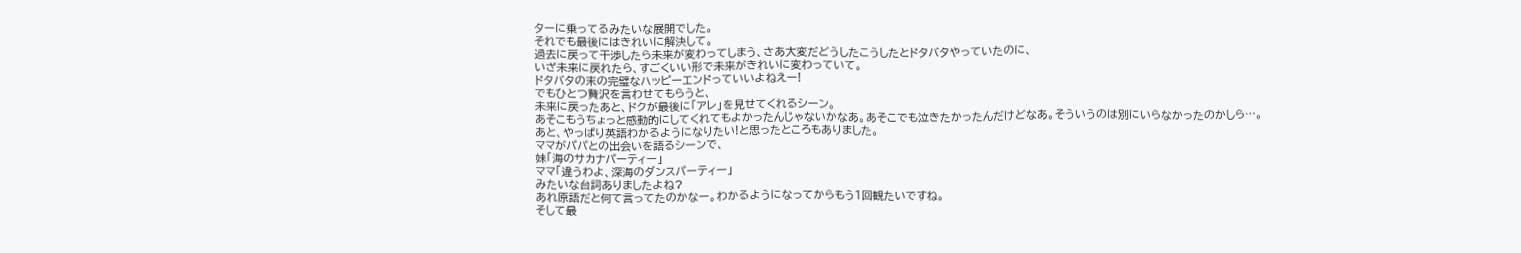ターに乗ってるみたいな展開でした。
それでも最後にはきれいに解決して。
過去に戻って干渉したら未来が変わってしまう、さあ大変だどうしたこうしたとドタバタやっていたのに、
いざ未来に戻れたら、すごくいい形で未来がきれいに変わっていて。
ドタバタの末の完璧なハッピーエンドっていいよねえー!
でもひとつ贅沢を言わせてもらうと、
未来に戻ったあと、ドクが最後に「アレ」を見せてくれるシーン。
あそこもうちょっと感動的にしてくれてもよかったんじゃないかなあ。あそこでも泣きたかったんだけどなあ。そういうのは別にいらなかったのかしら…。
あと、やっぱり英語わかるようになりたい!と思ったところもありました。
ママがパパとの出会いを語るシーンで、
妹「海のサカナパーティー」
ママ「違うわよ、深海のダンスパーティー」
みたいな台詞ありましたよね?
あれ原語だと何て言ってたのかなー。わかるようになってからもう1回観たいですね。
そして最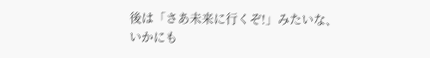後は「さあ未来に行くぞ!」みたいな、
いかにも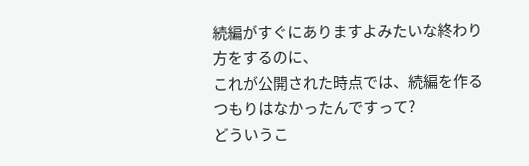続編がすぐにありますよみたいな終わり方をするのに、
これが公開された時点では、続編を作るつもりはなかったんですって?
どういうこ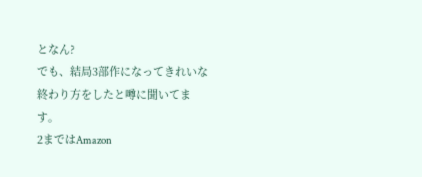となん?
でも、結局3部作になってきれいな終わり方をしたと噂に聞いてます。
2まではAmazon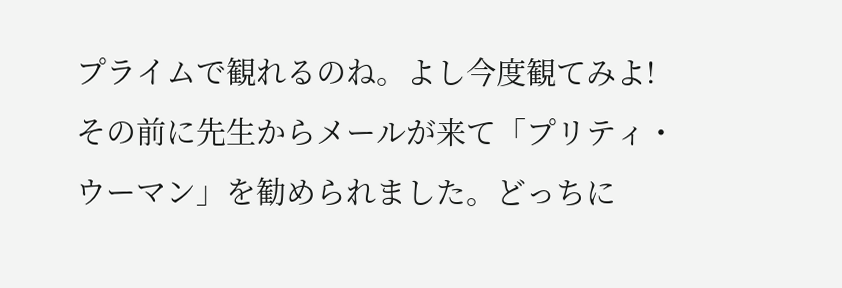プライムで観れるのね。よし今度観てみよ!
その前に先生からメールが来て「プリティ・ウーマン」を勧められました。どっちに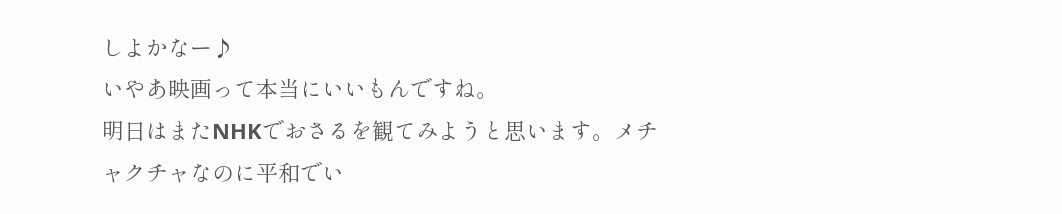しよかなー♪
いやあ映画って本当にいいもんですね。
明日はまたNHKでおさるを観てみようと思います。メチャクチャなのに平和でい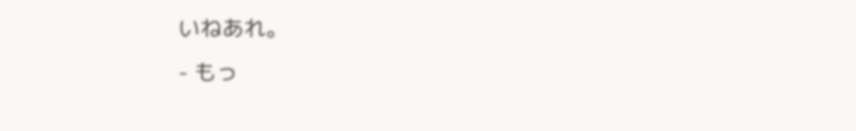いねあれ。
- もっ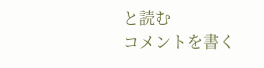と読む
コメントを書く